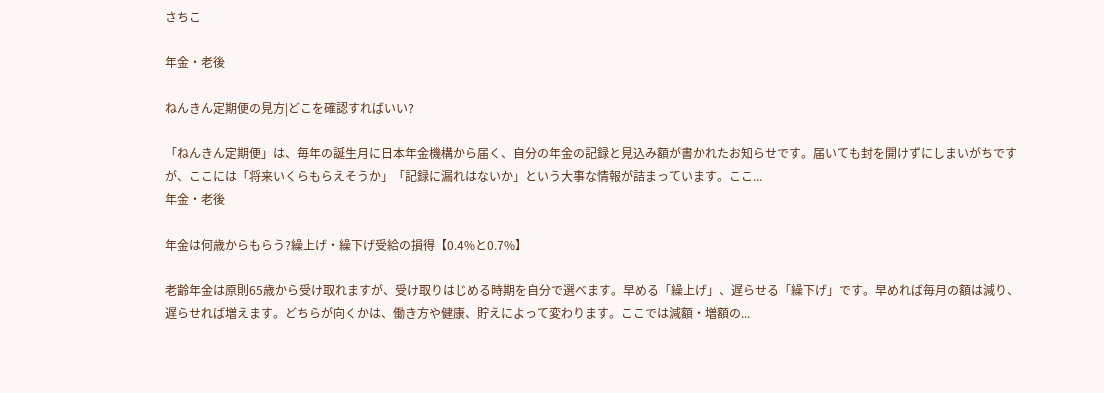さちこ

年金・老後

ねんきん定期便の見方|どこを確認すればいい?

「ねんきん定期便」は、毎年の誕生月に日本年金機構から届く、自分の年金の記録と見込み額が書かれたお知らせです。届いても封を開けずにしまいがちですが、ここには「将来いくらもらえそうか」「記録に漏れはないか」という大事な情報が詰まっています。ここ...
年金・老後

年金は何歳からもらう?繰上げ・繰下げ受給の損得【0.4%と0.7%】

老齢年金は原則65歳から受け取れますが、受け取りはじめる時期を自分で選べます。早める「繰上げ」、遅らせる「繰下げ」です。早めれば毎月の額は減り、遅らせれば増えます。どちらが向くかは、働き方や健康、貯えによって変わります。ここでは減額・増額の...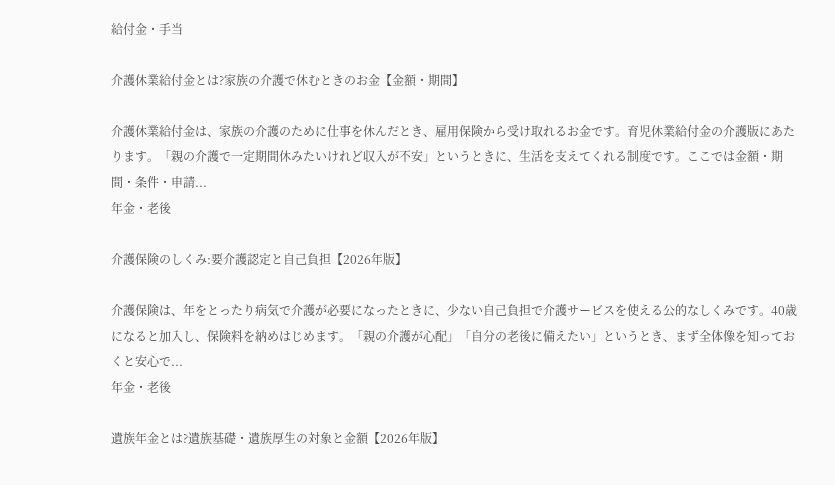給付金・手当

介護休業給付金とは?家族の介護で休むときのお金【金額・期間】

介護休業給付金は、家族の介護のために仕事を休んだとき、雇用保険から受け取れるお金です。育児休業給付金の介護版にあたります。「親の介護で一定期間休みたいけれど収入が不安」というときに、生活を支えてくれる制度です。ここでは金額・期間・条件・申請...
年金・老後

介護保険のしくみ:要介護認定と自己負担【2026年版】

介護保険は、年をとったり病気で介護が必要になったときに、少ない自己負担で介護サービスを使える公的なしくみです。40歳になると加入し、保険料を納めはじめます。「親の介護が心配」「自分の老後に備えたい」というとき、まず全体像を知っておくと安心で...
年金・老後

遺族年金とは?遺族基礎・遺族厚生の対象と金額【2026年版】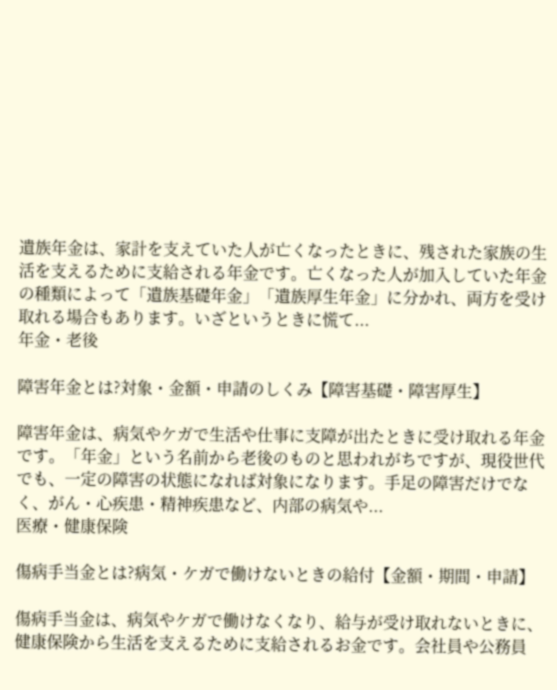遺族年金は、家計を支えていた人が亡くなったときに、残された家族の生活を支えるために支給される年金です。亡くなった人が加入していた年金の種類によって「遺族基礎年金」「遺族厚生年金」に分かれ、両方を受け取れる場合もあります。いざというときに慌て...
年金・老後

障害年金とは?対象・金額・申請のしくみ【障害基礎・障害厚生】

障害年金は、病気やケガで生活や仕事に支障が出たときに受け取れる年金です。「年金」という名前から老後のものと思われがちですが、現役世代でも、一定の障害の状態になれば対象になります。手足の障害だけでなく、がん・心疾患・精神疾患など、内部の病気や...
医療・健康保険

傷病手当金とは?病気・ケガで働けないときの給付【金額・期間・申請】

傷病手当金は、病気やケガで働けなくなり、給与が受け取れないときに、健康保険から生活を支えるために支給されるお金です。会社員や公務員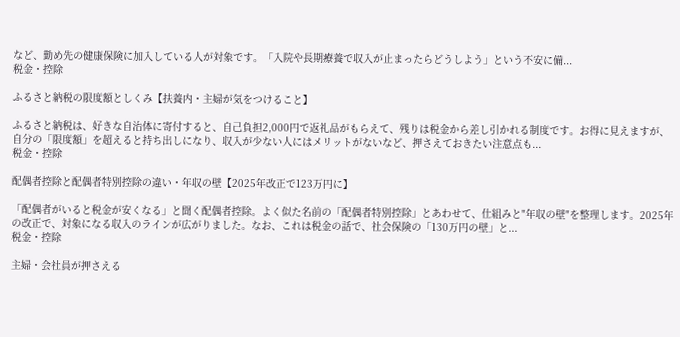など、勤め先の健康保険に加入している人が対象です。「入院や長期療養で収入が止まったらどうしよう」という不安に備...
税金・控除

ふるさと納税の限度額としくみ【扶養内・主婦が気をつけること】

ふるさと納税は、好きな自治体に寄付すると、自己負担2,000円で返礼品がもらえて、残りは税金から差し引かれる制度です。お得に見えますが、自分の「限度額」を超えると持ち出しになり、収入が少ない人にはメリットがないなど、押さえておきたい注意点も...
税金・控除

配偶者控除と配偶者特別控除の違い・年収の壁【2025年改正で123万円に】

「配偶者がいると税金が安くなる」と聞く配偶者控除。よく似た名前の「配偶者特別控除」とあわせて、仕組みと"年収の壁"を整理します。2025年の改正で、対象になる収入のラインが広がりました。なお、これは税金の話で、社会保険の「130万円の壁」と...
税金・控除

主婦・会社員が押さえる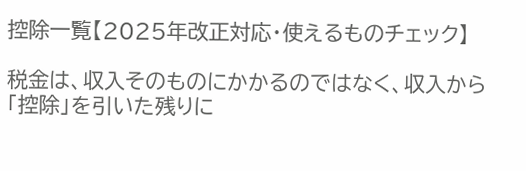控除一覧【2025年改正対応・使えるものチェック】

税金は、収入そのものにかかるのではなく、収入から「控除」を引いた残りに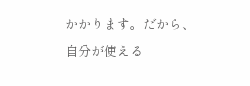かかります。だから、自分が使える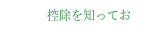控除を知ってお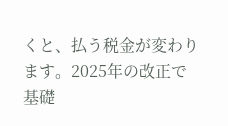くと、払う税金が変わります。2025年の改正で基礎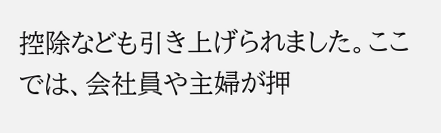控除なども引き上げられました。ここでは、会社員や主婦が押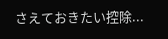さえておきたい控除...